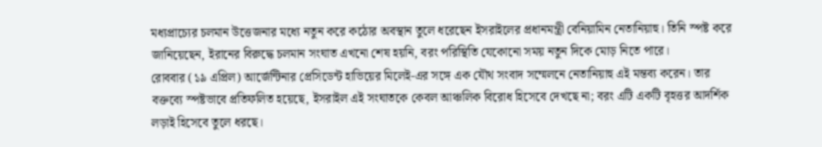মধ্যপ্রাচ্যের চলমান উত্তেজনার মধ্যে নতুন করে কঠোর অবস্থান তুলে ধরেছেন ইসরাইলের প্রধানমন্ত্রী বেনিয়ামিন নেতানিয়াহু। তিনি স্পষ্ট করে জানিয়েছেন, ইরানের বিরুদ্ধে চলমান সংঘাত এখনো শেষ হয়নি, বরং পরিস্থিতি যেকোনো সময় নতুন দিকে মোড় নিতে পারে।
রোববার (১৯ এপ্রিল) আর্জেন্টিনার প্রেসিডেন্ট হাভিয়ের মিলেই-এর সঙ্গে এক যৌথ সংবাদ সম্মেলনে নেতানিয়াহু এই মন্তব্য করেন। তার বক্তব্যে স্পষ্টভাবে প্রতিফলিত হয়েছে, ইসরাইল এই সংঘাতকে কেবল আঞ্চলিক বিরোধ হিসেবে দেখছে না; বরং এটি একটি বৃহত্তর আদর্শিক লড়াই হিসেবে তুলে ধরছে।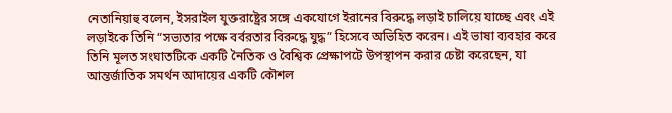নেতানিয়াহু বলেন, ইসরাইল যুক্তরাষ্ট্রের সঙ্গে একযোগে ইরানের বিরুদ্ধে লড়াই চালিয়ে যাচ্ছে এবং এই লড়াইকে তিনি “সভ্যতার পক্ষে বর্বরতার বিরুদ্ধে যুদ্ধ” হিসেবে অভিহিত করেন। এই ভাষা ব্যবহার করে তিনি মূলত সংঘাতটিকে একটি নৈতিক ও বৈশ্বিক প্রেক্ষাপটে উপস্থাপন করার চেষ্টা করেছেন, যা আন্তর্জাতিক সমর্থন আদায়ের একটি কৌশল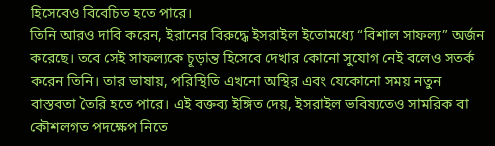হিসেবেও বিবেচিত হতে পারে।
তিনি আরও দাবি করেন, ইরানের বিরুদ্ধে ইসরাইল ইতোমধ্যে “বিশাল সাফল্য” অর্জন করেছে। তবে সেই সাফল্যকে চূড়ান্ত হিসেবে দেখার কোনো সুযোগ নেই বলেও সতর্ক করেন তিনি। তার ভাষায়, পরিস্থিতি এখনো অস্থির এবং যেকোনো সময় নতুন বাস্তবতা তৈরি হতে পারে। এই বক্তব্য ইঙ্গিত দেয়, ইসরাইল ভবিষ্যতেও সামরিক বা কৌশলগত পদক্ষেপ নিতে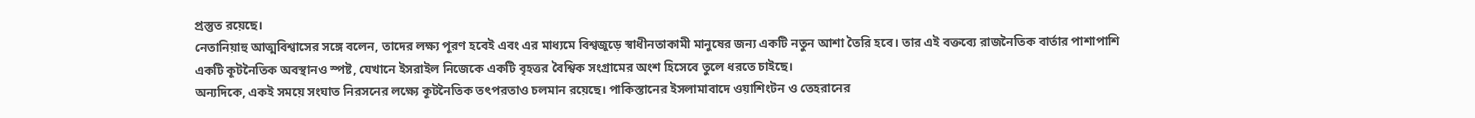প্রস্তুত রয়েছে।
নেতানিয়াহু আত্মবিশ্বাসের সঙ্গে বলেন, তাদের লক্ষ্য পূরণ হবেই এবং এর মাধ্যমে বিশ্বজুড়ে স্বাধীনতাকামী মানুষের জন্য একটি নতুন আশা তৈরি হবে। তার এই বক্তব্যে রাজনৈতিক বার্তার পাশাপাশি একটি কূটনৈতিক অবস্থানও স্পষ্ট, যেখানে ইসরাইল নিজেকে একটি বৃহত্তর বৈশ্বিক সংগ্রামের অংশ হিসেবে তুলে ধরতে চাইছে।
অন্যদিকে, একই সময়ে সংঘাত নিরসনের লক্ষ্যে কূটনৈতিক তৎপরতাও চলমান রয়েছে। পাকিস্তানের ইসলামাবাদে ওয়াশিংটন ও তেহরানের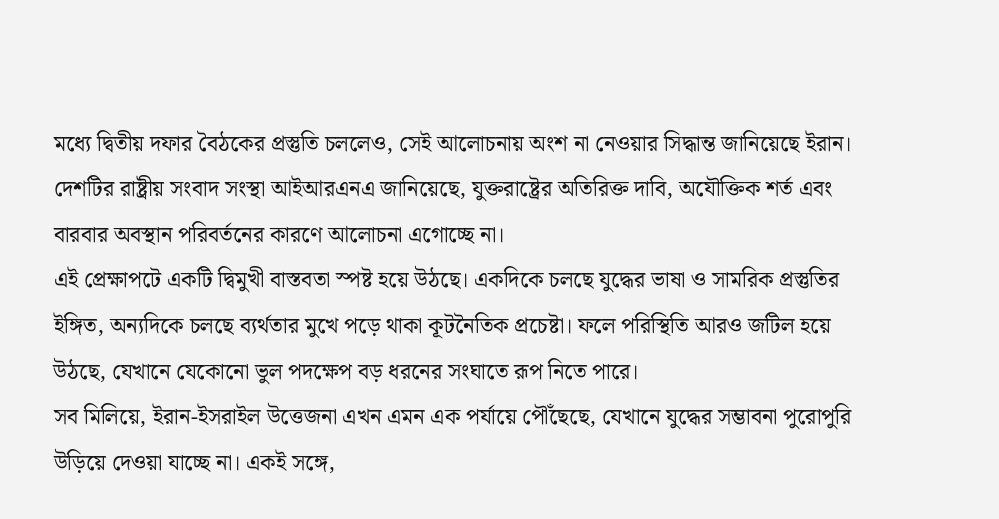মধ্যে দ্বিতীয় দফার বৈঠকের প্রস্তুতি চললেও, সেই আলোচনায় অংশ না নেওয়ার সিদ্ধান্ত জানিয়েছে ইরান। দেশটির রাষ্ট্রীয় সংবাদ সংস্থা আইআরএনএ জানিয়েছে, যুক্তরাষ্ট্রের অতিরিক্ত দাবি, অযৌক্তিক শর্ত এবং বারবার অবস্থান পরিবর্তনের কারণে আলোচনা এগোচ্ছে না।
এই প্রেক্ষাপটে একটি দ্বিমুখী বাস্তবতা স্পষ্ট হয়ে উঠছে। একদিকে চলছে যুদ্ধের ভাষা ও সামরিক প্রস্তুতির ইঙ্গিত, অন্যদিকে চলছে ব্যর্থতার মুখে পড়ে থাকা কূটনৈতিক প্রচেষ্টা। ফলে পরিস্থিতি আরও জটিল হয়ে উঠছে, যেখানে যেকোনো ভুল পদক্ষেপ বড় ধরনের সংঘাতে রূপ নিতে পারে।
সব মিলিয়ে, ইরান-ইসরাইল উত্তেজনা এখন এমন এক পর্যায়ে পৌঁছেছে, যেখানে যুদ্ধের সম্ভাবনা পুরোপুরি উড়িয়ে দেওয়া যাচ্ছে না। একই সঙ্গে,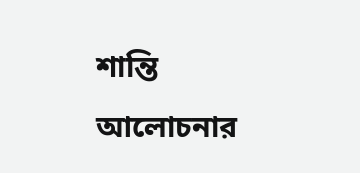শান্তি আলোচনার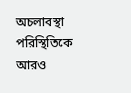অচলাবস্থা পরিস্থিতিকে আরও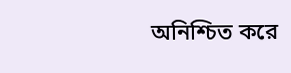অনিশ্চিত করে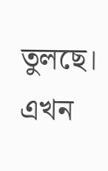তুলছে। এখন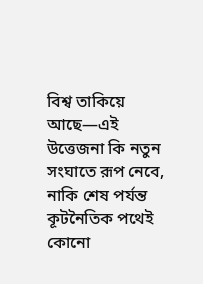বিশ্ব তাকিয়ে আছে—এই উত্তেজনা কি নতুন সংঘাতে রূপ নেবে, নাকি শেষ পর্যন্ত কূটনৈতিক পথেই কোনো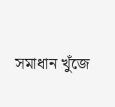সমাধান খুঁজে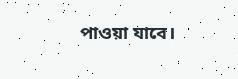পাওয়া যাবে।